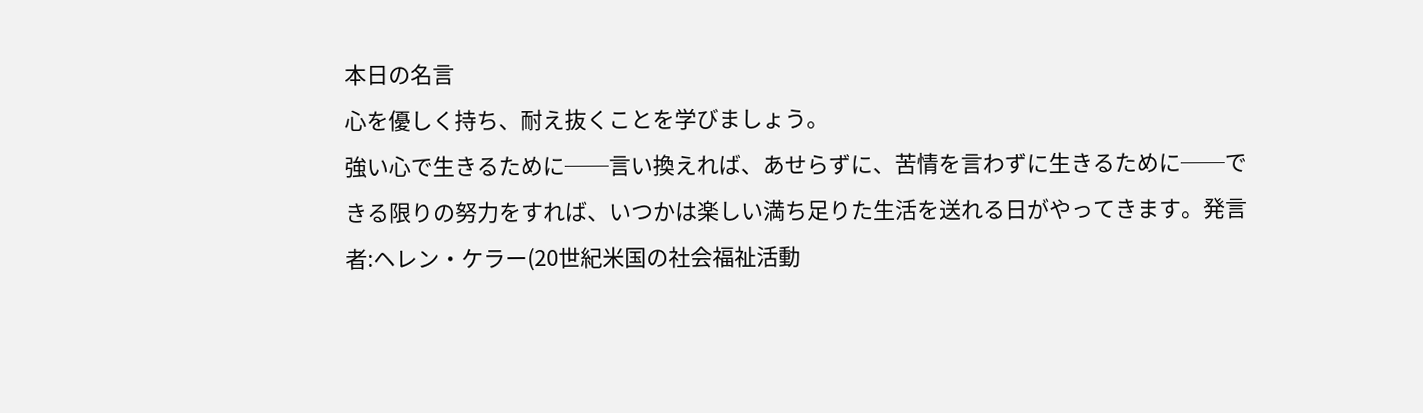本日の名言
心を優しく持ち、耐え抜くことを学びましょう。
強い心で生きるために──言い換えれば、あせらずに、苦情を言わずに生きるために──できる限りの努力をすれば、いつかは楽しい満ち足りた生活を送れる日がやってきます。発言者:ヘレン・ケラー(20世紀米国の社会福祉活動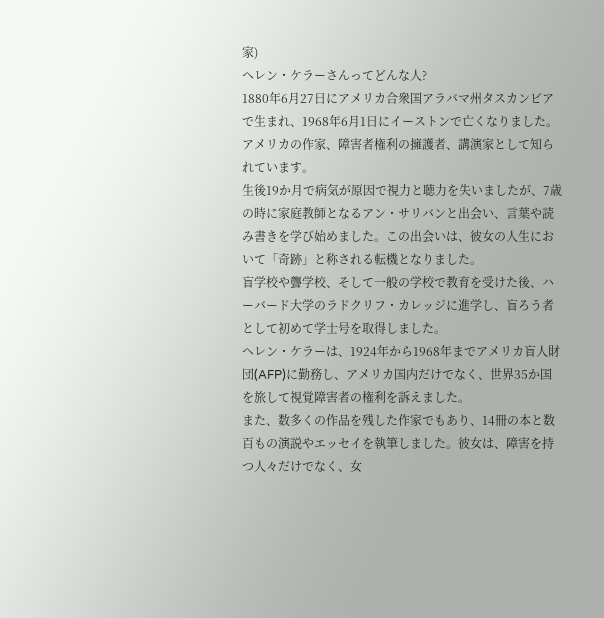家)
ヘレン・ケラーさんってどんな人?
1880年6月27日にアメリカ合衆国アラバマ州タスカンビアで生まれ、1968年6月1日にイーストンで亡くなりました。アメリカの作家、障害者権利の擁護者、講演家として知られています。
生後19か月で病気が原因で視力と聴力を失いましたが、7歳の時に家庭教師となるアン・サリバンと出会い、言葉や読み書きを学び始めました。この出会いは、彼女の人生において「奇跡」と称される転機となりました。
盲学校や聾学校、そして一般の学校で教育を受けた後、ハーバード大学のラドクリフ・カレッジに進学し、盲ろう者として初めて学士号を取得しました。
ヘレン・ケラーは、1924年から1968年までアメリカ盲人財団(AFP)に勤務し、アメリカ国内だけでなく、世界35か国を旅して視覚障害者の権利を訴えました。
また、数多くの作品を残した作家でもあり、14冊の本と数百もの演説やエッセイを執筆しました。彼女は、障害を持つ人々だけでなく、女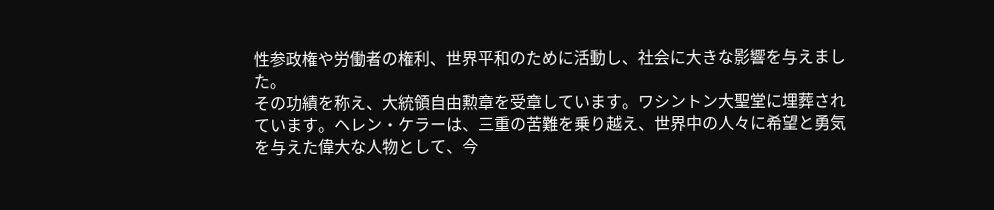性参政権や労働者の権利、世界平和のために活動し、社会に大きな影響を与えました。
その功績を称え、大統領自由勲章を受章しています。ワシントン大聖堂に埋葬されています。ヘレン・ケラーは、三重の苦難を乗り越え、世界中の人々に希望と勇気を与えた偉大な人物として、今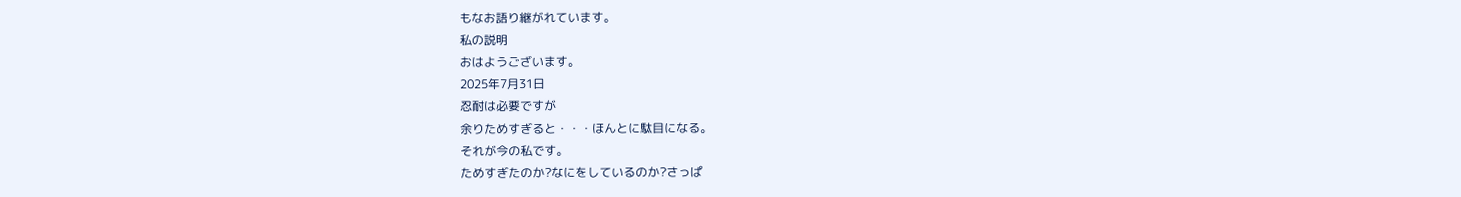もなお語り継がれています。
私の説明
おはようございます。
2025年7月31日
忍耐は必要ですが
余りためすぎると・・・ほんとに駄目になる。
それが今の私です。
ためすぎたのか?なにをしているのか?さっぱ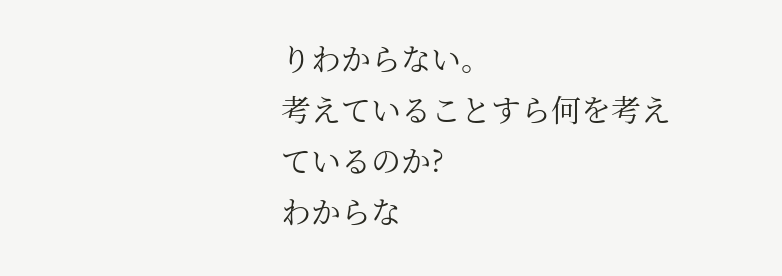りわからない。
考えていることすら何を考えているのか?
わからな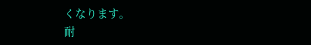くなります。
耐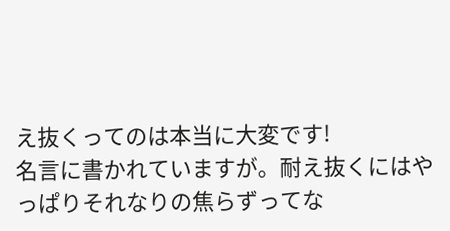え抜くってのは本当に大変です!
名言に書かれていますが。耐え抜くにはやっぱりそれなりの焦らずってな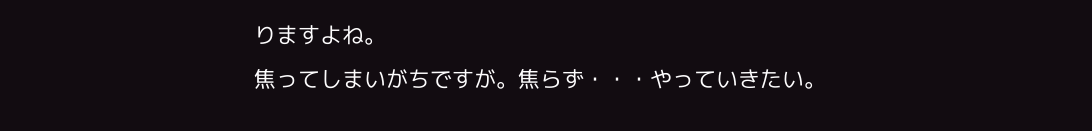りますよね。
焦ってしまいがちですが。焦らず・・・やっていきたい。